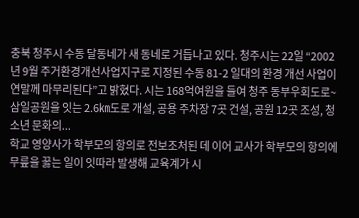충북 청주시 수동 달동네가 새 동네로 거듭나고 있다. 청주시는 22일 “2002년 9월 주거환경개선사업지구로 지정된 수동 81-2 일대의 환경 개선 사업이 연말께 마무리된다”고 밝혔다. 시는 168억여원을 들여 청주 동부우회도로~삼일공원을 잇는 2.6㎞도로 개설, 공용 주차장 7곳 건설, 공원 12곳 조성, 청소년 문화의...
학교 영양사가 학부모의 항의로 전보조처된 데 이어 교사가 학부모의 항의에 무릎을 꿇는 일이 잇따라 발생해 교육계가 시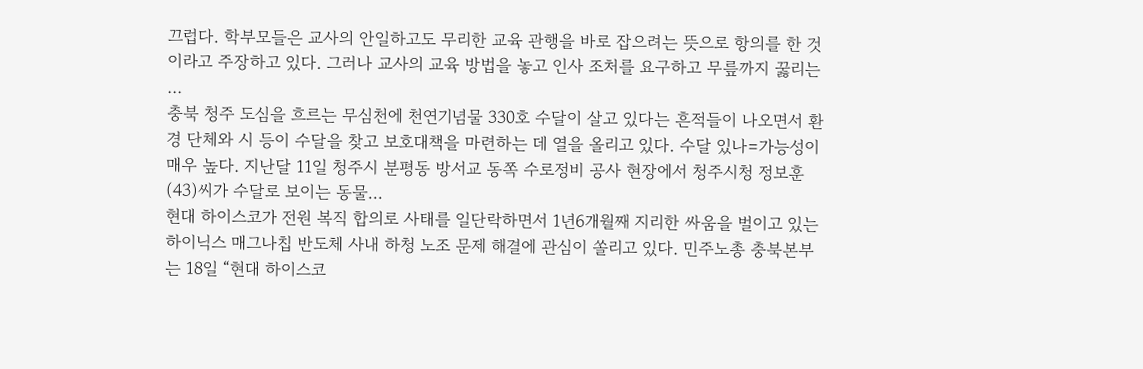끄럽다. 학부모들은 교사의 안일하고도 무리한 교육 관행을 바로 잡으려는 뜻으로 항의를 한 것이라고 주장하고 있다. 그러나 교사의 교육 방법을 놓고 인사 조처를 요구하고 무릎까지 꿇리는 ...
충북 청주 도심을 흐르는 무심천에 천연기념물 330호 수달이 살고 있다는 흔적들이 나오면서 환경 단체와 시 등이 수달을 찾고 보호대책을 마련하는 데 열을 올리고 있다. 수달 있나=가능성이 매우 높다. 지난달 11일 청주시 분평동 방서교 동쪽 수로정비 공사 현장에서 청주시청 정보훈(43)씨가 수달로 보이는 동물...
현대 하이스코가 전원 복직 합의로 사태를 일단락하면서 1년6개월째 지리한 싸움을 벌이고 있는 하이닉스 매그나칩 반도체 사내 하청 노조 문제 해결에 관심이 쏠리고 있다. 민주노총 충북본부는 18일 “현대 하이스코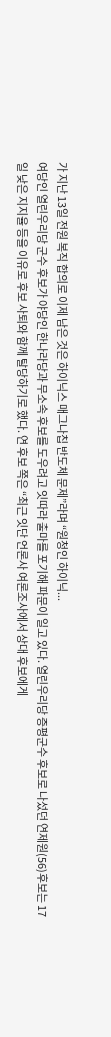가 지난 13일 전원 복직 합의로 이제 남은 것은 하이닉스 매그나칩 반도체 문제”라며 “원청인 하이닉...
여당인 열린우리당 군수 후보가 야당인 한나라당과 무소속 후보를 도우려고 잇따라 출마를 포기해 파문이 일고 있다. 열린우리당 증평군수 후보로 나섰던 연제원(56)후보는 17일 낮은 지지율 등을 이유로 후보 사퇴와 함께 탈당하기로 했다. 연 후보 쪽은 “최근 잇단 언론사 여론조사에서 상대 후보에게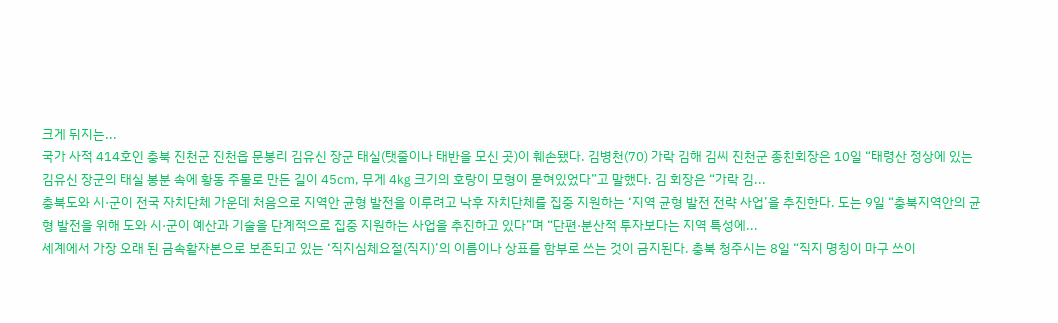크게 뒤지는...
국가 사적 414호인 충북 진천군 진천읍 문봉리 김유신 장군 태실(탯줄이나 태반을 모신 곳)이 훼손됐다. 김병천(70) 가락 김해 김씨 진천군 종친회장은 10일 “태령산 정상에 있는 김유신 장군의 태실 봉분 속에 황동 주물로 만든 길이 45㎝, 무게 4㎏ 크기의 호랑이 모형이 묻혀있었다”고 말했다. 김 회장은 “가락 김...
충북도와 시·군이 전국 자치단체 가운데 처음으로 지역안 균형 발전을 이루려고 낙후 자치단체를 집중 지원하는 ‘지역 균형 발전 전략 사업’을 추진한다. 도는 9일 “충북지역안의 균형 발전을 위해 도와 시·군이 예산과 기술을 단계적으로 집중 지원하는 사업을 추진하고 있다”며 “단편·분산적 투자보다는 지역 특성에...
세계에서 가장 오래 된 금속활자본으로 보존되고 있는 ‘직지심체요절(직지)’의 이름이나 상표를 함부로 쓰는 것이 금지된다. 충북 청주시는 8일 “직지 명칭이 마구 쓰이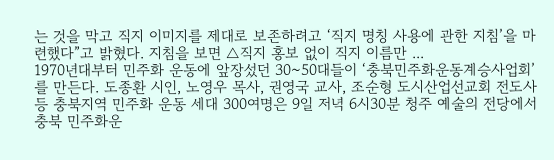는 것을 막고 직지 이미지를 제대로 보존하려고 ‘직지 명칭 사용에 관한 지침’을 마련했다”고 밝혔다. 지침을 보면 △직지 홍보 없이 직지 이름만 ...
1970년대부터 민주화 운동에 앞장섰던 30~50대들이 ‘충북민주화운동계승사업회’를 만든다. 도종환 시인, 노영우 목사, 권영국 교사, 조순형 도시산업선교회 전도사 등 충북지역 민주화 운동 세대 300여명은 9일 저녁 6시30분 청주 예술의 전당에서 충북 민주화운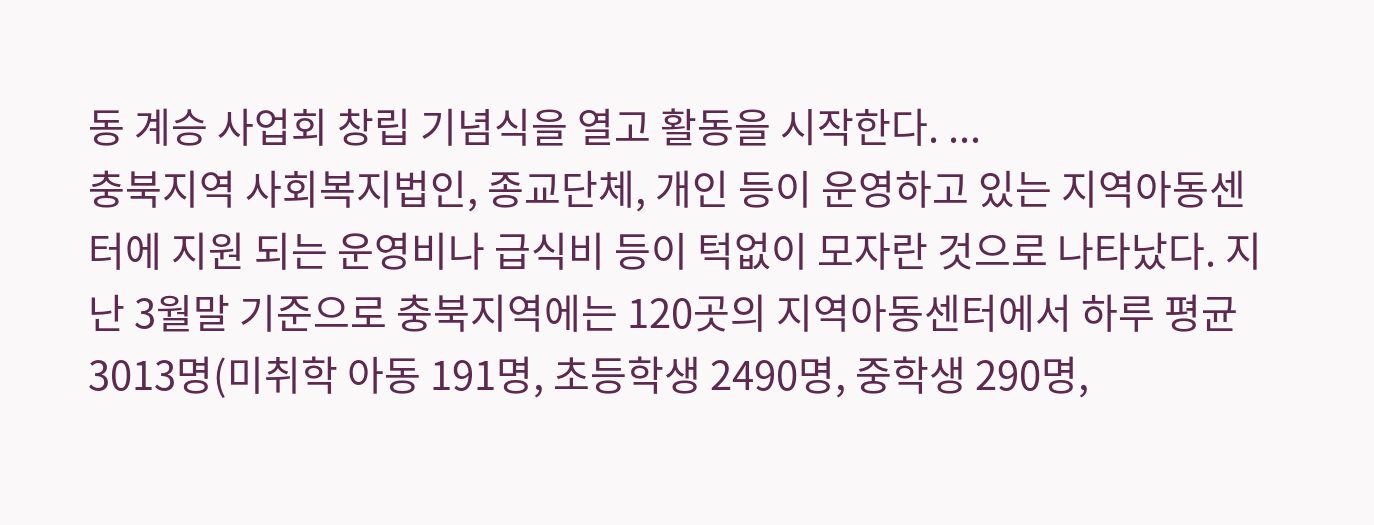동 계승 사업회 창립 기념식을 열고 활동을 시작한다. ...
충북지역 사회복지법인, 종교단체, 개인 등이 운영하고 있는 지역아동센터에 지원 되는 운영비나 급식비 등이 턱없이 모자란 것으로 나타났다. 지난 3월말 기준으로 충북지역에는 120곳의 지역아동센터에서 하루 평균 3013명(미취학 아동 191명, 초등학생 2490명, 중학생 290명,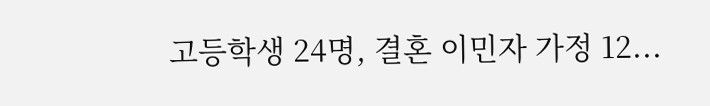고등학생 24명, 결혼 이민자 가정 12...